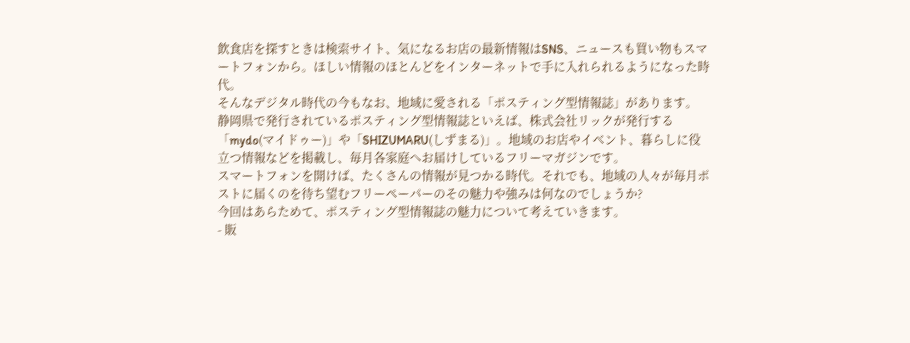飲食店を探すときは検索サイト、気になるお店の最新情報はSNS、ニュースも買い物もスマートフォンから。ほしい情報のほとんどをインターネットで手に入れられるようになった時代。
そんなデジタル時代の今もなお、地域に愛される「ポスティング型情報誌」があります。
静岡県で発行されているポスティング型情報誌といえば、株式会社リックが発行する「mydo(マイドゥー)」や「SHIZUMARU(しずまる)」。地域のお店やイベント、暮らしに役立つ情報などを掲載し、毎月各家庭へお届けしているフリーマガジンです。
スマートフォンを開けば、たくさんの情報が見つかる時代。それでも、地域の人々が毎月ポストに届くのを待ち望むフリーペーパーのその魅力や強みは何なのでしょうか?
今回はあらためて、ポスティング型情報誌の魅力について考えていきます。
- 販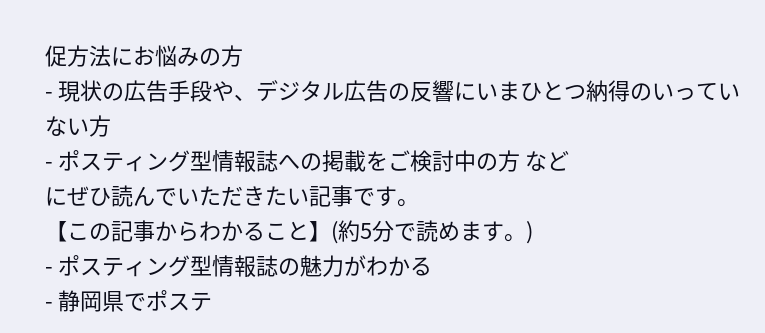促方法にお悩みの方
- 現状の広告手段や、デジタル広告の反響にいまひとつ納得のいっていない方
- ポスティング型情報誌への掲載をご検討中の方 など
にぜひ読んでいただきたい記事です。
【この記事からわかること】(約5分で読めます。)
- ポスティング型情報誌の魅力がわかる
- 静岡県でポステ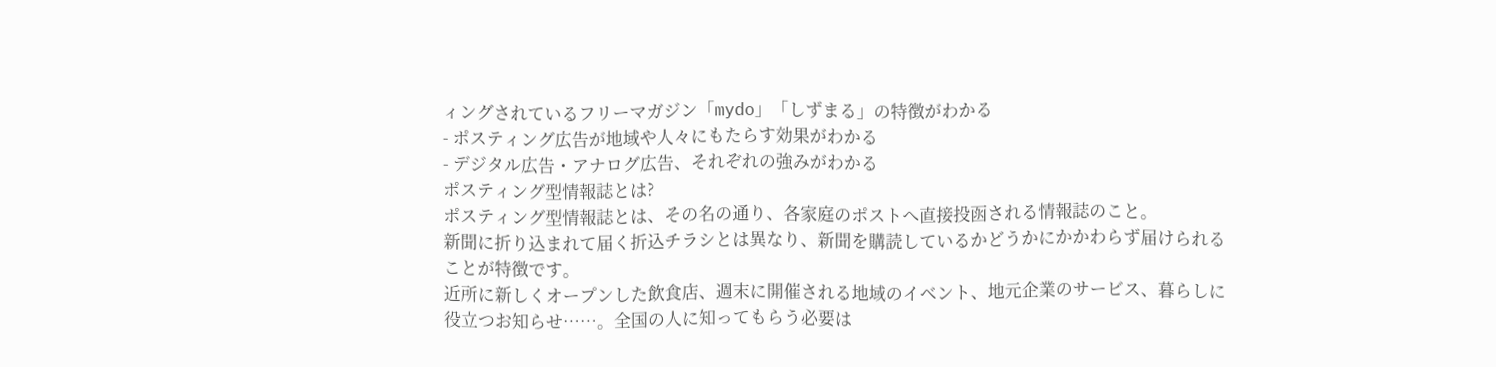ィングされているフリーマガジン「mydo」「しずまる」の特徴がわかる
- ポスティング広告が地域や人々にもたらす効果がわかる
- デジタル広告・アナログ広告、それぞれの強みがわかる
ポスティング型情報誌とは?
ポスティング型情報誌とは、その名の通り、各家庭のポストへ直接投函される情報誌のこと。
新聞に折り込まれて届く折込チラシとは異なり、新聞を購読しているかどうかにかかわらず届けられることが特徴です。
近所に新しくオープンした飲食店、週末に開催される地域のイベント、地元企業のサービス、暮らしに役立つお知らせ……。全国の人に知ってもらう必要は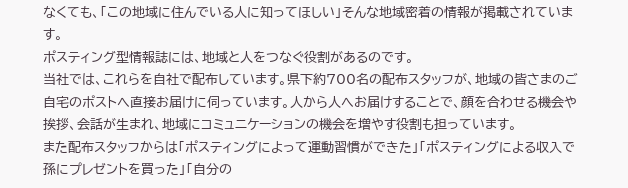なくても、「この地域に住んでいる人に知ってほしい」そんな地域密着の情報が掲載されています。
ポスティング型情報誌には、地域と人をつなぐ役割があるのです。
当社では、これらを自社で配布しています。県下約700名の配布スタッフが、地域の皆さまのご自宅のポストへ直接お届けに伺っています。人から人へお届けすることで、顔を合わせる機会や挨拶、会話が生まれ、地域にコミュニケーションの機会を増やす役割も担っています。
また配布スタッフからは「ポスティングによって運動習慣ができた」「ポスティングによる収入で孫にプレゼントを買った」「自分の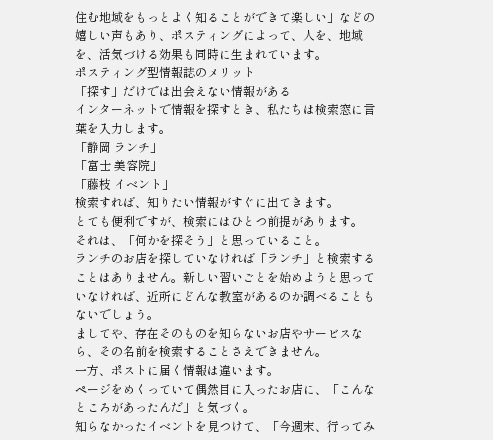住む地域をもっとよく知ることができて楽しい」などの嬉しい声もあり、ポスティングによって、人を、地域を、活気づける効果も同時に生まれています。
ポスティング型情報誌のメリット
「探す」だけでは出会えない情報がある
インターネットで情報を探すとき、私たちは検索窓に言葉を入力します。
「静岡 ランチ」
「富士 美容院」
「藤枝 イベント」
検索すれば、知りたい情報がすぐに出てきます。
とても便利ですが、検索にはひとつ前提があります。
それは、「何かを探そう」と思っていること。
ランチのお店を探していなければ「ランチ」と検索することはありません。新しい習いごとを始めようと思っていなければ、近所にどんな教室があるのか調べることもないでしょう。
ましてや、存在そのものを知らないお店やサービスなら、その名前を検索することさえできません。
一方、ポストに届く情報は違います。
ページをめくっていて偶然目に入ったお店に、「こんなところがあったんだ」と気づく。
知らなかったイベントを見つけて、「今週末、行ってみ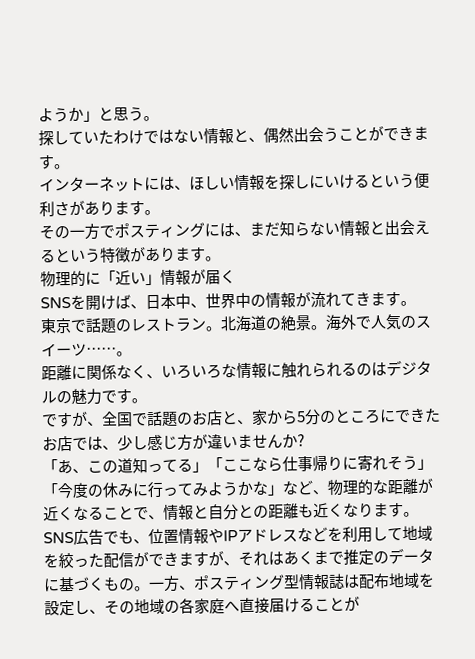ようか」と思う。
探していたわけではない情報と、偶然出会うことができます。
インターネットには、ほしい情報を探しにいけるという便利さがあります。
その一方でポスティングには、まだ知らない情報と出会えるという特徴があります。
物理的に「近い」情報が届く
SNSを開けば、日本中、世界中の情報が流れてきます。
東京で話題のレストラン。北海道の絶景。海外で人気のスイーツ……。
距離に関係なく、いろいろな情報に触れられるのはデジタルの魅力です。
ですが、全国で話題のお店と、家から5分のところにできたお店では、少し感じ方が違いませんか?
「あ、この道知ってる」「ここなら仕事帰りに寄れそう」「今度の休みに行ってみようかな」など、物理的な距離が近くなることで、情報と自分との距離も近くなります。
SNS広告でも、位置情報やIPアドレスなどを利用して地域を絞った配信ができますが、それはあくまで推定のデータに基づくもの。一方、ポスティング型情報誌は配布地域を設定し、その地域の各家庭へ直接届けることが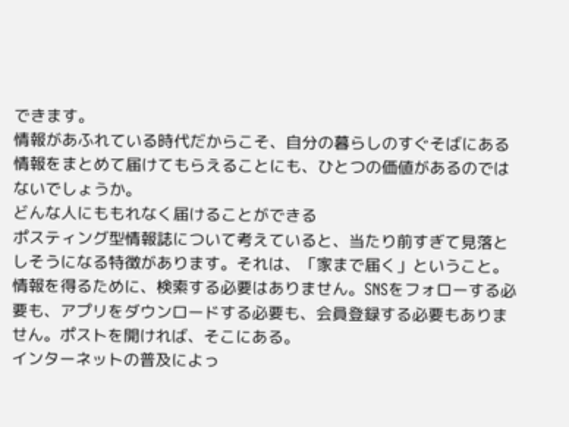できます。
情報があふれている時代だからこそ、自分の暮らしのすぐそばにある情報をまとめて届けてもらえることにも、ひとつの価値があるのではないでしょうか。
どんな人にももれなく届けることができる
ポスティング型情報誌について考えていると、当たり前すぎて見落としそうになる特徴があります。それは、「家まで届く」ということ。
情報を得るために、検索する必要はありません。SNSをフォローする必要も、アプリをダウンロードする必要も、会員登録する必要もありません。ポストを開ければ、そこにある。
インターネットの普及によっ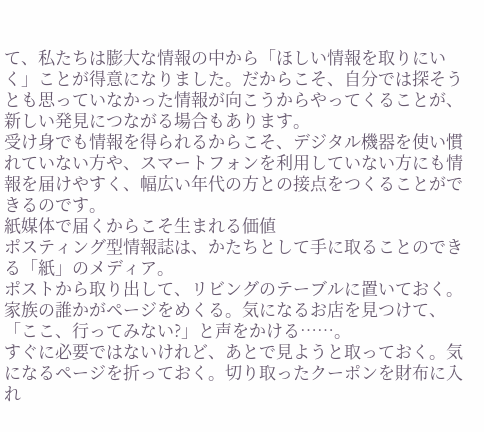て、私たちは膨大な情報の中から「ほしい情報を取りにいく」ことが得意になりました。だからこそ、自分では探そうとも思っていなかった情報が向こうからやってくることが、新しい発見につながる場合もあります。
受け身でも情報を得られるからこそ、デジタル機器を使い慣れていない方や、スマートフォンを利用していない方にも情報を届けやすく、幅広い年代の方との接点をつくることができるのです。
紙媒体で届くからこそ生まれる価値
ポスティング型情報誌は、かたちとして手に取ることのできる「紙」のメディア。
ポストから取り出して、リビングのテーブルに置いておく。家族の誰かがページをめくる。気になるお店を見つけて、「ここ、行ってみない?」と声をかける……。
すぐに必要ではないけれど、あとで見ようと取っておく。気になるページを折っておく。切り取ったクーポンを財布に入れ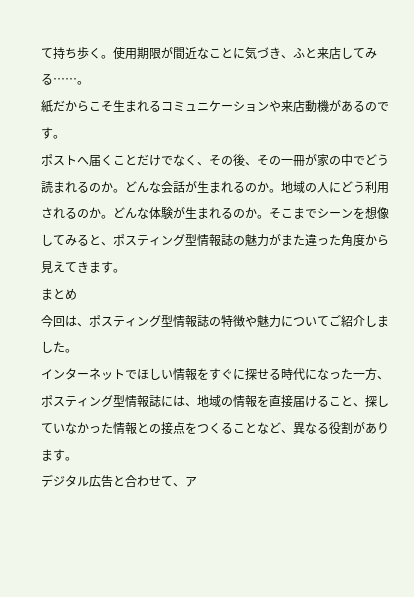て持ち歩く。使用期限が間近なことに気づき、ふと来店してみる……。
紙だからこそ生まれるコミュニケーションや来店動機があるのです。
ポストへ届くことだけでなく、その後、その一冊が家の中でどう読まれるのか。どんな会話が生まれるのか。地域の人にどう利用されるのか。どんな体験が生まれるのか。そこまでシーンを想像してみると、ポスティング型情報誌の魅力がまた違った角度から見えてきます。
まとめ
今回は、ポスティング型情報誌の特徴や魅力についてご紹介しました。
インターネットでほしい情報をすぐに探せる時代になった一方、ポスティング型情報誌には、地域の情報を直接届けること、探していなかった情報との接点をつくることなど、異なる役割があります。
デジタル広告と合わせて、ア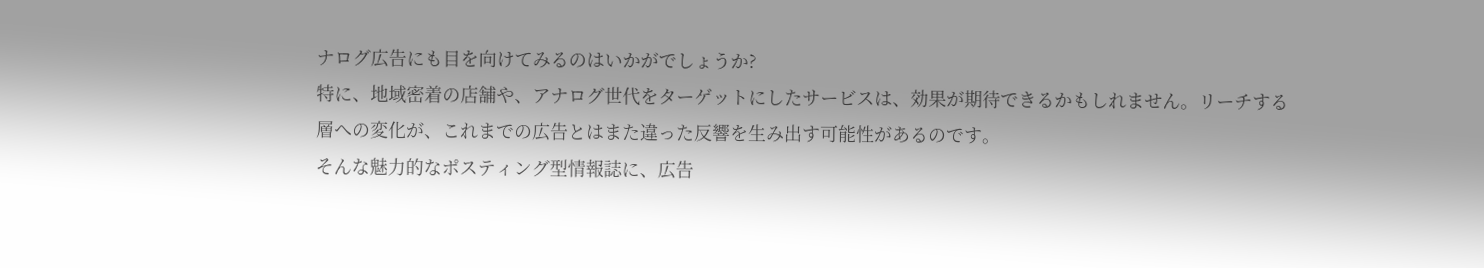ナログ広告にも目を向けてみるのはいかがでしょうか?
特に、地域密着の店舗や、アナログ世代をターゲットにしたサービスは、効果が期待できるかもしれません。リーチする層への変化が、これまでの広告とはまた違った反響を生み出す可能性があるのです。
そんな魅力的なポスティング型情報誌に、広告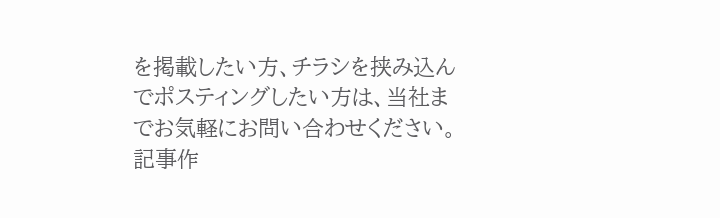を掲載したい方、チラシを挟み込んでポスティングしたい方は、当社までお気軽にお問い合わせください。
記事作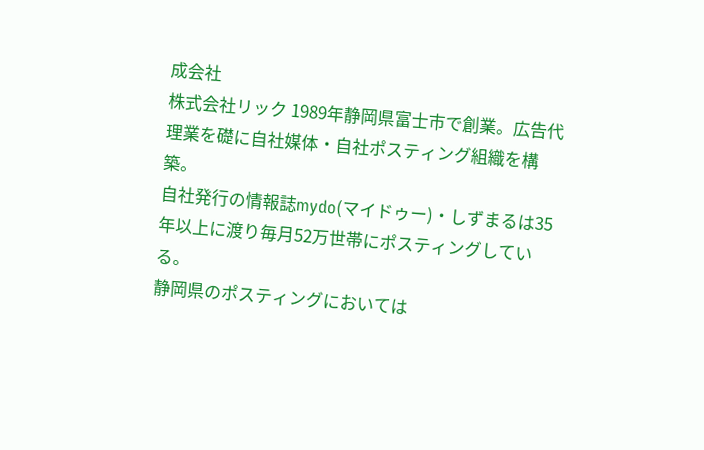成会社
株式会社リック 1989年静岡県富士市で創業。広告代理業を礎に自社媒体・自社ポスティング組織を構築。
自社発行の情報誌mydo(マイドゥー)・しずまるは35年以上に渡り毎月52万世帯にポスティングしている。
静岡県のポスティングにおいては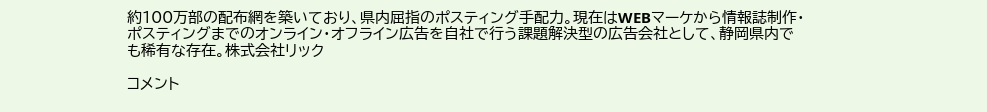約100万部の配布網を築いており、県内屈指のポスティング手配力。現在はWEBマーケから情報誌制作・ポスティングまでのオンライン・オフライン広告を自社で行う課題解決型の広告会社として、静岡県内でも稀有な存在。株式会社リック

コメント